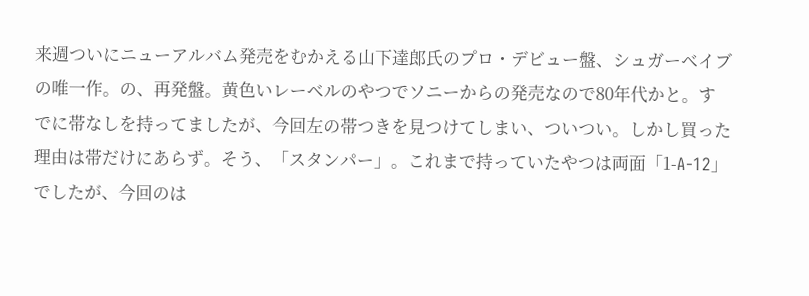来週ついにニューアルバム発売をむかえる山下達郎氏のプロ・デビュー盤、シュガーベイブの唯一作。の、再発盤。黄色いレーベルのやつでソニーからの発売なので80年代かと。すでに帯なしを持ってましたが、今回左の帯つきを見つけてしまい、ついつい。しかし買った理由は帯だけにあらず。そう、「スタンパー」。これまで持っていたやつは両面「1-A-12」でしたが、今回のは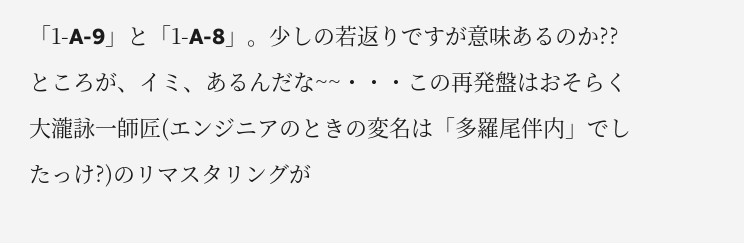「1-A-9」と「1-A-8」。少しの若返りですが意味あるのか??
ところが、イミ、あるんだな~~・・・この再発盤はおそらく大瀧詠一師匠(エンジニアのときの変名は「多羅尾伴内」でしたっけ?)のリマスタリングが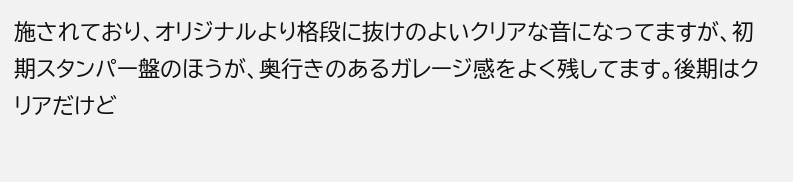施されており、オリジナルより格段に抜けのよいクリアな音になってますが、初期スタンパー盤のほうが、奥行きのあるガレージ感をよく残してます。後期はクリアだけど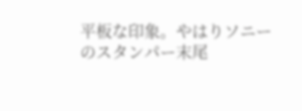平板な印象。やはりソニーのスタンパー末尾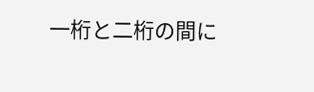一桁と二桁の間に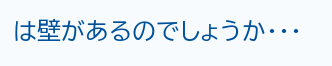は壁があるのでしょうか・・・